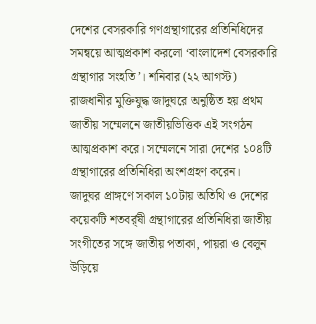দেশের বেসরকারি গণগ্রন্থাগারের প্রতিনিধিদের সমন্বয়ে আত্মপ্রকাশ করলো ‘বাংলাদেশ বেসরকারি গ্রন্থাগার সংহতি’। শনিবার (২২ আগস্ট) রাজধানীর মুক্তিযুদ্ধ জাদুঘরে অনুষ্ঠিত হয় প্রথম জাতীয় সম্মেলনে জাতীয়ভিত্তিক এই সংগঠন আত্মপ্রকাশ করে। সম্মেলনে সারা দেশের ১০৪টি গ্রন্থাগারের প্রতিনিধিরা অংশগ্রহণ করেন।
জাদুঘর প্রাঙ্গণে সকাল ১০টায় অতিথি ও দেশের কয়েকটি শতবর্র্ষী গ্রন্থাগারের প্রতিনিধিরা জাতীয় সংগীতের সঙ্গে জাতীয় পতাকা, পায়রা ও বেলুন উড়িয়ে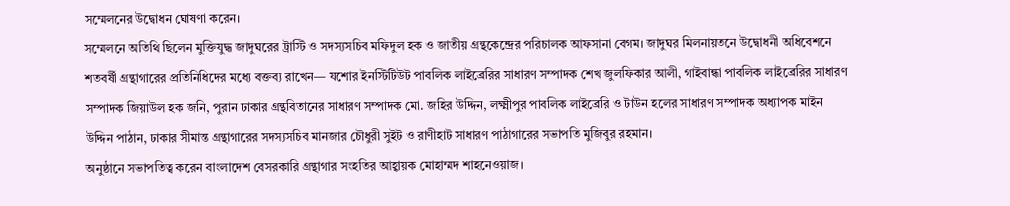সম্মেলনের উদ্বোধন ঘোষণা করেন।
সম্মেলনে অতিথি ছিলেন মুক্তিযুদ্ধ জাদুঘরের ট্রাস্টি ও সদস্যসচিব মফিদুল হক ও জাতীয় গ্রন্থকেন্দ্রের পরিচালক আফসানা বেগম। জাদুঘর মিলনায়তনে উদ্বোধনী অধিবেশনে শতবর্ষী গ্রন্থাগারের প্রতিনিধিদের মধ্যে বক্তব্য রাখেন— যশোর ইনস্টিটিউট পাবলিক লাইব্রেরির সাধারণ সম্পাদক শেখ জুলফিকার আলী, গাইবান্ধা পাবলিক লাইব্রেরির সাধারণ সম্পাদক জিয়াউল হক জনি, পুরান ঢাকার গ্রন্থবিতানের সাধারণ সম্পাদক মো. জহির উদ্দিন, লক্ষ্মীপুর পাবলিক লাইব্রেরি ও টাউন হলের সাধারণ সম্পাদক অধ্যাপক মাইন উদ্দিন পাঠান, ঢাকার সীমান্ত গ্রন্থাগারের সদস্যসচিব মানজার চৌধুরী সুইট ও রাণীহাট সাধারণ পাঠাগারের সভাপতি মুজিবুর রহমান।
অনুষ্ঠানে সভাপতিত্ব করেন বাংলাদেশ বেসরকারি গ্রন্থাগার সংহতির আহ্বায়ক মোহাম্মদ শাহনেওয়াজ।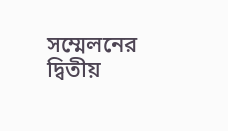সম্মেলনের দ্বিতীয়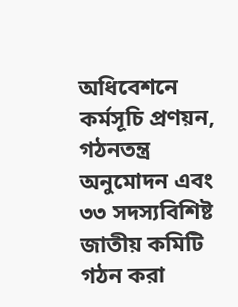অধিবেশনে কর্মসূচি প্রণয়ন, গঠনতন্ত্র অনুমোদন এবং ৩৩ সদস্যবিশিষ্ট জাতীয় কমিটি গঠন করা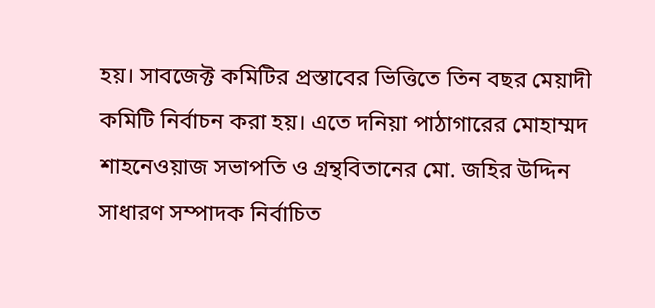হয়। সাবজেক্ট কমিটির প্রস্তাবের ভিত্তিতে তিন বছর মেয়াদী কমিটি নির্বাচন করা হয়। এতে দনিয়া পাঠাগারের মোহাম্মদ শাহনেওয়াজ সভাপতি ও গ্রন্থবিতানের মো. জহির উদ্দিন সাধারণ সম্পাদক নির্বাচিত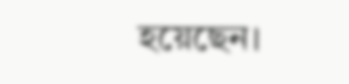হয়েছেন।